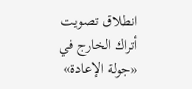انطلاق تصويت أتراك الخارج في «جولة الإعادة»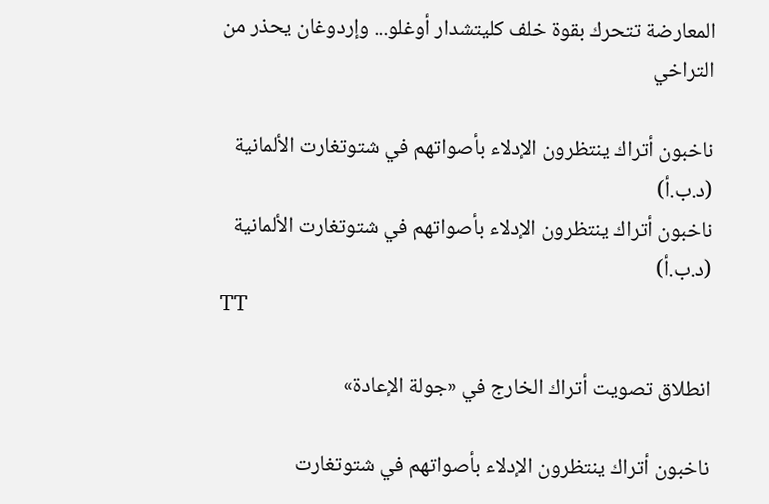المعارضة تتحرك بقوة خلف كليتشدار أوغلو... وإردوغان يحذر من التراخي

ناخبون أتراك ينتظرون الإدلاء بأصواتهم في شتوتغارت الألمانية (د.ب.أ)
ناخبون أتراك ينتظرون الإدلاء بأصواتهم في شتوتغارت الألمانية (د.ب.أ)
TT

انطلاق تصويت أتراك الخارج في «جولة الإعادة»

ناخبون أتراك ينتظرون الإدلاء بأصواتهم في شتوتغارت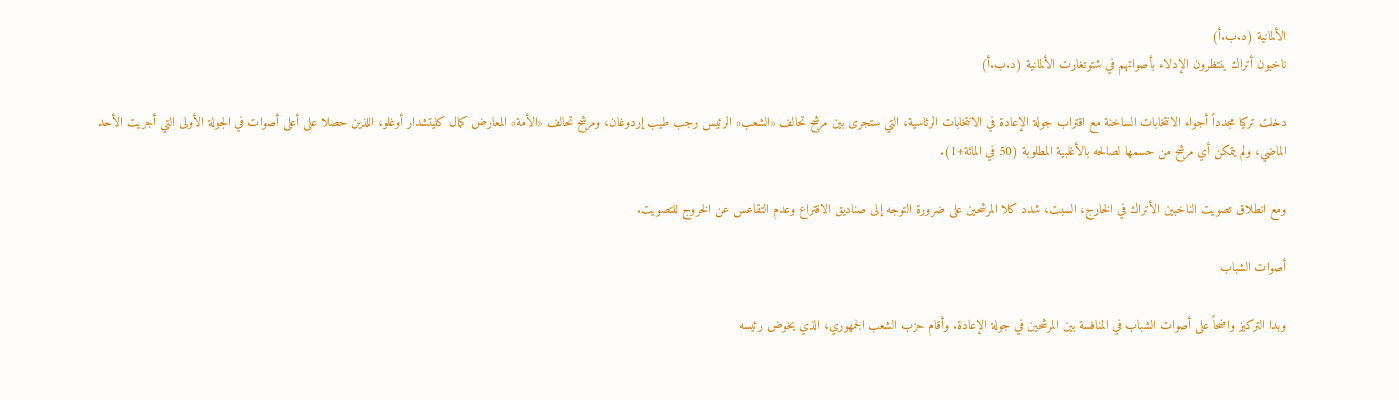الألمانية (د.ب.أ)
ناخبون أتراك ينتظرون الإدلاء بأصواتهم في شتوتغارت الألمانية (د.ب.أ)

دخلت تركيا مجدداً أجواء الانتخابات الساخنة مع اقتراب جولة الإعادة في الانتخابات الرئاسية، التي ستجرى بين مرشح تحالف «الشعب» الرئيس رجب طيب إردوغان، ومرشح تحالف «الأمة» المعارض كمال كليتشدار أوغلو، اللذين حصلا على أعلى أصوات في الجولة الأولى التي أجريت الأحد الماضي، ولم يتمكن أي مرشح من حسمها لصالحه بالأغلبية المطلوبة (50 في المائة+1).

ومع انطلاق تصويت الناخبين الأتراك في الخارج، السبت، شدد كلا المرشحين على ضرورة التوجه إلى صناديق الاقتراع وعدم التقاعس عن الخروج للتصويت.

أصوات الشباب

وبدا التركيز واضحاً على أصوات الشباب في المنافسة بين المرشحين في جولة الإعادة. وأقام حزب الشعب الجمهوري، الذي يخوض رئيسه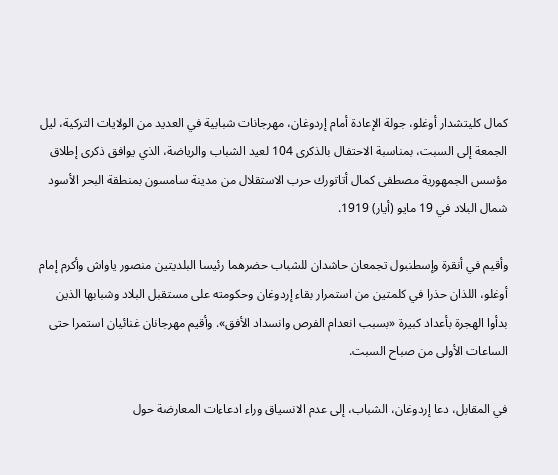كمال كليتشدار أوغلو، جولة الإعادة أمام إردوغان، مهرجانات شبابية في العديد من الولايات التركية، ليل الجمعة إلى السبت، بمناسبة الاحتفال بالذكرى 104 لعيد الشباب والرياضة، الذي يوافق ذكرى إطلاق مؤسس الجمهورية مصطفى كمال أتاتورك حرب الاستقلال من مدينة سامسون بمنطقة البحر الأسود شمال البلاد في 19 مايو (أيار) 1919.

وأقيم في أنقرة وإسطنبول تجمعان حاشدان للشباب حضرهما رئيسا البلديتين منصور ياواش وأكرم إمام أوغلو، اللذان حذرا في كلمتين من استمرار بقاء إردوغان وحكومته على مستقبل البلاد وشبابها الذين بدأوا الهجرة بأعداد كبيرة «بسبب انعدام الفرص وانسداد الأفق». وأقيم مهرجانان غنائيان استمرا حتى الساعات الأولى من صباح السبت.

في المقابل، دعا إردوغان، الشباب، إلى عدم الانسياق وراء ادعاءات المعارضة حول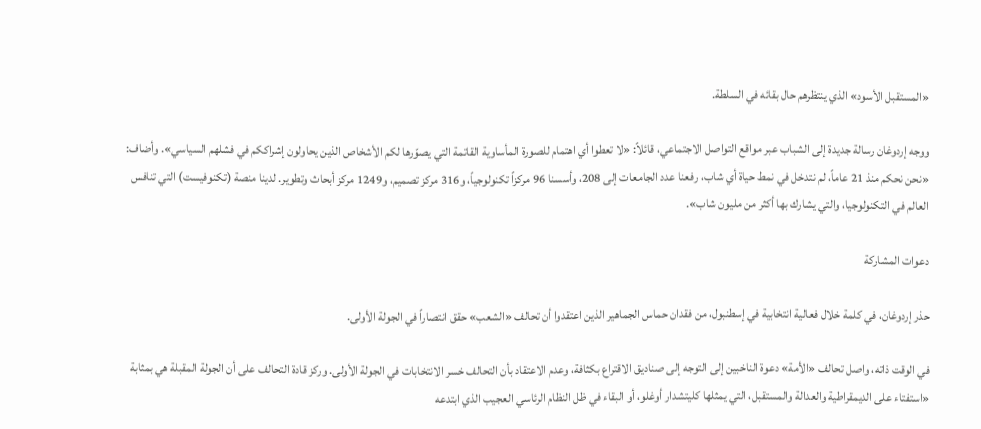«المستقبل الأسود» الذي ينتظرهم حال بقائه في السلطة.

ووجه إردوغان رسالة جديدة إلى الشباب عبر مواقع التواصل الاجتماعي، قائلاً: «لا تعطوا أي اهتمام للصورة المأساوية القاتمة التي يصوّرها لكم الأشخاص الذين يحاولون إشراككم في فشلهم السياسي». وأضاف: «نحن نحكم منذ 21 عاماً، لم نتدخل في نمط حياة أي شاب، رفعنا عدد الجامعات إلى 208، وأسسنا 96 مركزاً تكنولوجياً، و316 مركز تصميم، و1249 مركز أبحاث وتطوير. لدينا منصة (تكنوفيست) التي تنافس العالم في التكنولوجيا، والتي يشارك بها أكثر من مليون شاب».

دعوات المشاركة

حذر إردوغان، في كلمة خلال فعالية انتخابية في إسطنبول، من فقدان حماس الجماهير الذين اعتقدوا أن تحالف «الشعب» حقق انتصاراً في الجولة الأولى.

في الوقت ذاته، واصل تحالف «الأمة» دعوة الناخبين إلى التوجه إلى صناديق الاقتراع بكثافة، وعدم الاعتقاد بأن التحالف خسر الانتخابات في الجولة الأولى. وركز قادة التحالف على أن الجولة المقبلة هي بمثابة «استفتاء على الديمقراطية والعدالة والمستقبل، التي يمثلها كليتشدار أوغلو، أو البقاء في ظل النظام الرئاسي العجيب الذي ابتدعه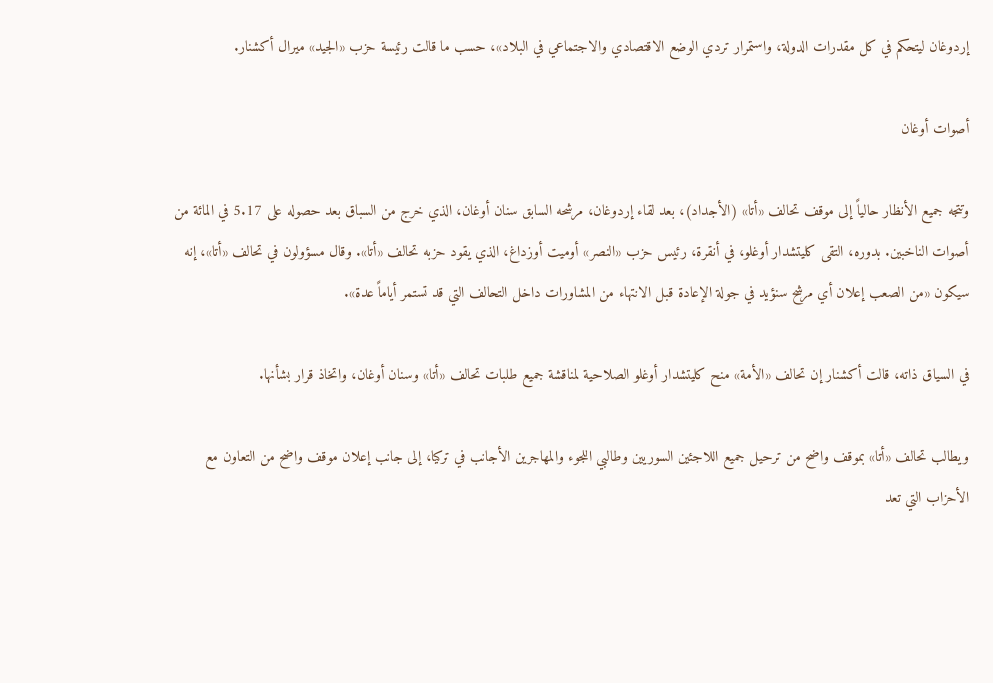إردوغان ليتحكم في كل مقدرات الدولة، واستمرار تردي الوضع الاقتصادي والاجتماعي في البلاد»، حسب ما قالت رئيسة حزب «الجيد» ميرال أكشنار.

أصوات أوغان

وتتجه جميع الأنظار حالياً إلى موقف تحالف «أتا» (الأجداد)، بعد لقاء إردوغان، مرشحه السابق سنان أوغان، الذي خرج من السباق بعد حصوله على 5.17 في المائة من أصوات الناخبين. بدوره، التقى كليتشدار أوغلو، في أنقرة، رئيس حزب «النصر» أوميت أوزداغ، الذي يقود حزبه تحالف «أتا». وقال مسؤولون في تحالف «أتا»، إنه سيكون «من الصعب إعلان أي مرشح سنؤيد في جولة الإعادة قبل الانتهاء من المشاورات داخل التحالف التي قد تستمر أياماً عدة».

في السياق ذاته، قالت أكشنار إن تحالف «الأمة» منح كليتشدار أوغلو الصلاحية لمناقشة جميع طلبات تحالف «أتا» وسنان أوغان، واتخاذ قرار بشأنها.

ويطالب تحالف «أتا» بموقف واضح من ترحيل جميع اللاجئين السوريين وطالبي اللجوء والمهاجرين الأجانب في تركيا، إلى جانب إعلان موقف واضح من التعاون مع الأحزاب التي تعد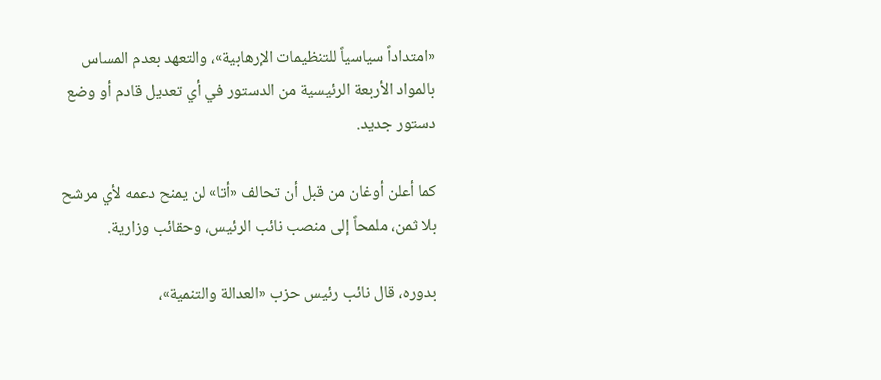«امتداداً سياسياً للتنظيمات الإرهابية»، والتعهد بعدم المساس بالمواد الأربعة الرئيسية من الدستور في أي تعديل قادم أو وضع دستور جديد.

كما أعلن أوغان من قبل أن تحالف «أتا» لن يمنح دعمه لأي مرشح بلا ثمن، ملمحاً إلى منصب نائب الرئيس، وحقائب وزارية.

بدوره، قال نائب رئيس حزب «العدالة والتنمية»،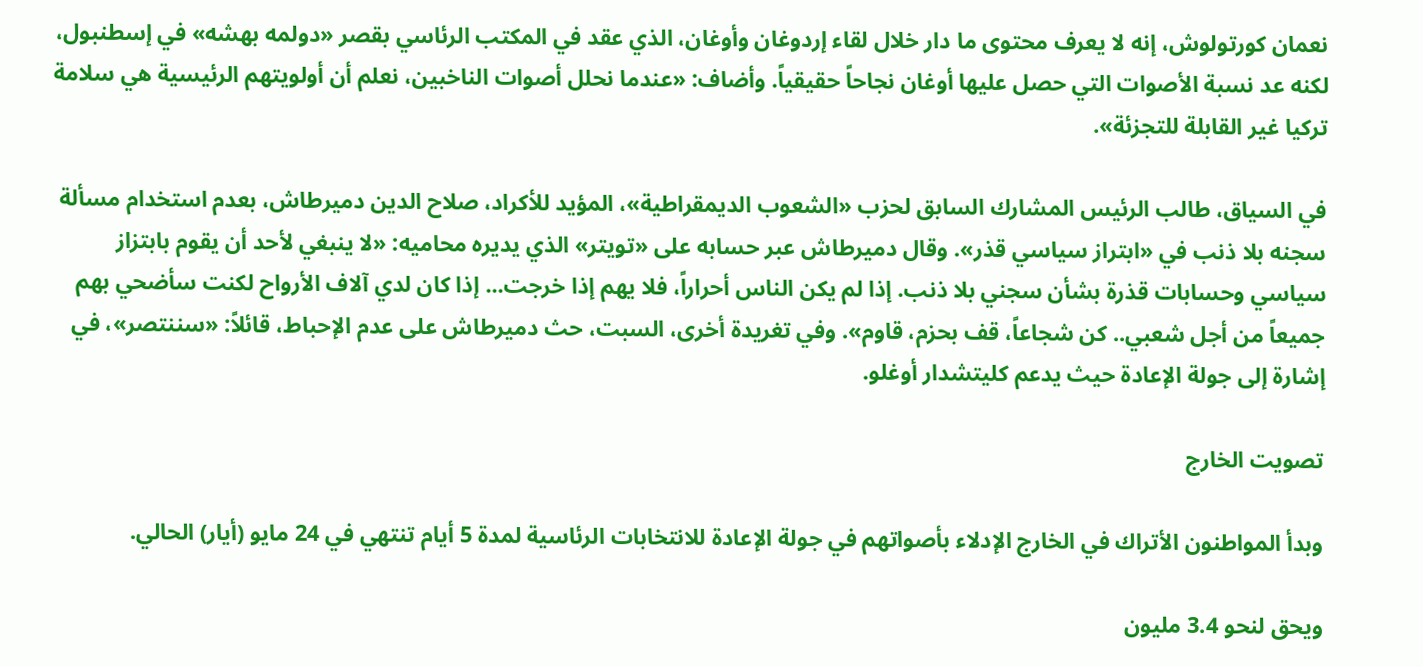نعمان كورتولوش، إنه لا يعرف محتوى ما دار خلال لقاء إردوغان وأوغان، الذي عقد في المكتب الرئاسي بقصر «دولمه بهشه» في إسطنبول، لكنه عد نسبة الأصوات التي حصل عليها أوغان نجاحاً حقيقياً. وأضاف: «عندما نحلل أصوات الناخبين، نعلم أن أولويتهم الرئيسية هي سلامة تركيا غير القابلة للتجزئة».

في السياق، طالب الرئيس المشارك السابق لحزب «الشعوب الديمقراطية»، المؤيد للأكراد، صلاح الدين دميرطاش، بعدم استخدام مسألة سجنه بلا ذنب في «ابتراز سياسي قذر». وقال دميرطاش عبر حسابه على «تويتر» الذي يديره محاميه: «لا ينبغي لأحد أن يقوم بابتزاز سياسي وحسابات قذرة بشأن سجني بلا ذنب. إذا لم يكن الناس أحراراً، فلا يهم إذا خرجت... إذا كان لدي آلاف الأرواح لكنت سأضحي بهم جميعاً من أجل شعبي.. كن شجاعاً، قف بحزم، قاوم». وفي تغريدة أخرى، السبت، حث دميرطاش على عدم الإحباط، قائلاً: «سننتصر»، في إشارة إلى جولة الإعادة حيث يدعم كليتشدار أوغلو.

تصويت الخارج

وبدأ المواطنون الأتراك في الخارج الإدلاء بأصواتهم في جولة الإعادة للانتخابات الرئاسية لمدة 5 أيام تنتهي في 24 مايو (أيار) الحالي.

ويحق لنحو 3.4 مليون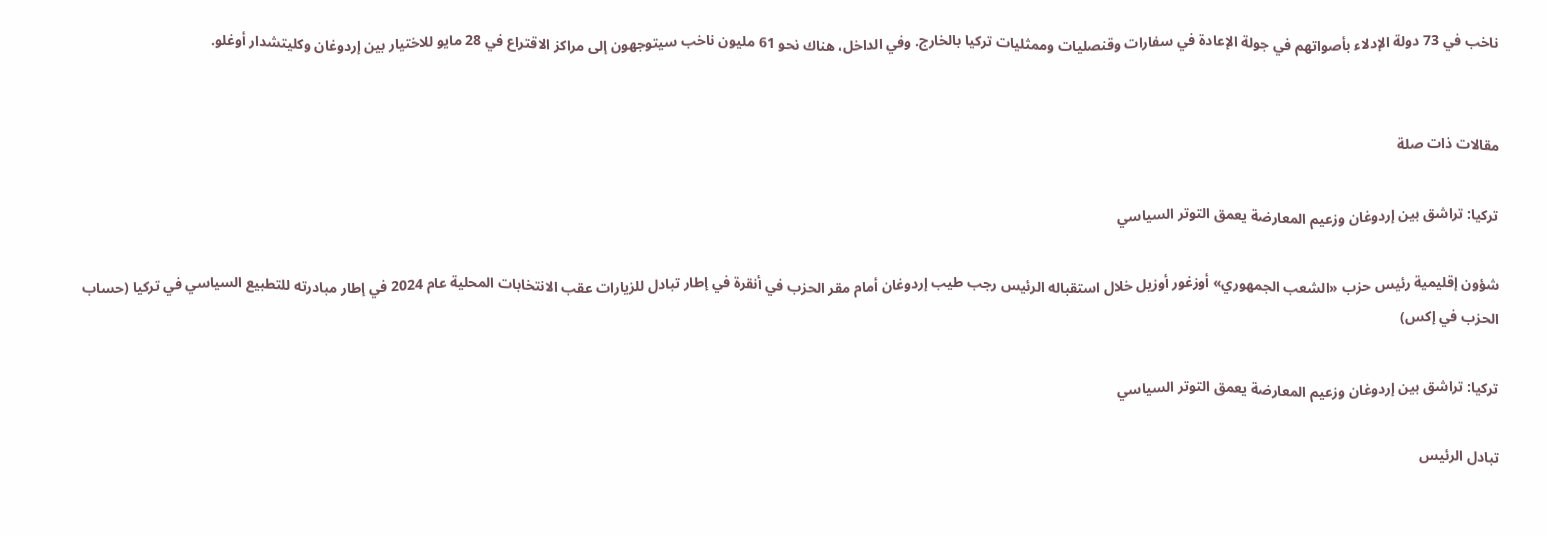ناخب في 73 دولة الإدلاء بأصواتهم في جولة الإعادة في سفارات وقنصليات وممثليات تركيا بالخارج. وفي الداخل، هناك نحو 61 مليون ناخب سيتوجهون إلى مراكز الاقتراع في 28 مايو للاختيار بين إردوغان وكليتشدار أوغلو.


مقالات ذات صلة

تركيا: تراشق بين إردوغان وزعيم المعارضة يعمق التوتر السياسي

شؤون إقليمية رئيس حزب «الشعب الجمهوري» أوزغور أوزيل خلال استقباله الرئيس رجب طيب إردوغان أمام مقر الحزب في أنقرة في إطار تبادل للزيارات عقب الانتخابات المحلية عام 2024 في إطار مبادرته للتطبيع السياسي في تركيا (حساب الحزب في إكس)

تركيا: تراشق بين إردوغان وزعيم المعارضة يعمق التوتر السياسي

تبادل الرئيس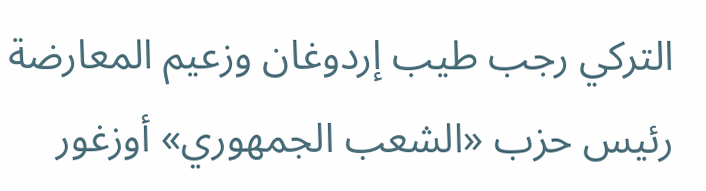التركي رجب طيب إردوغان وزعيم المعارضة رئيس حزب «الشعب الجمهوري» أوزغور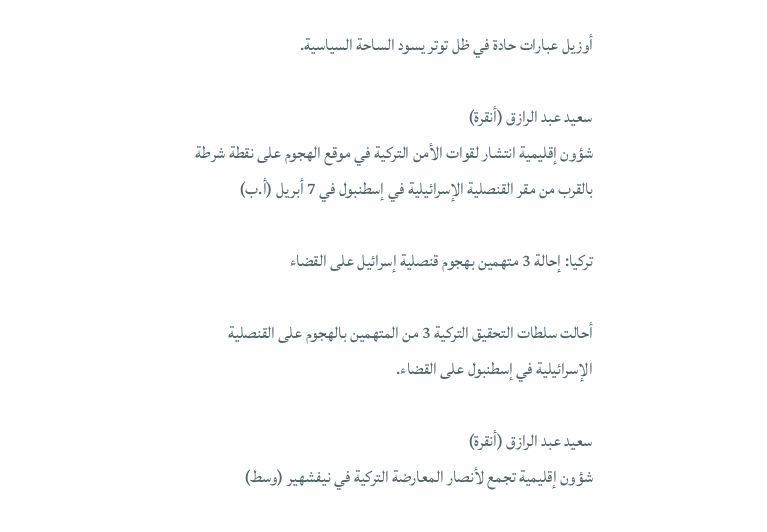أوزيل عبارات حادة في ظل توتر يسود الساحة السياسية.

سعيد عبد الرازق (أنقرة)
شؤون إقليمية انتشار لقوات الأمن التركية في موقع الهجوم على نقطة شرطة بالقرب من مقر القنصلية الإسرائيلية في إسطنبول في 7 أبريل (أ.ب)

تركيا: إحالة 3 متهمين بهجوم قنصلية إسرائيل على القضاء

أحالت سلطات التحقيق التركية 3 من المتهمين بالهجوم على القنصلية الإسرائيلية في إسطنبول على القضاء.

سعيد عبد الرازق (أنقرة)
شؤون إقليمية تجمع لأنصار المعارضة التركية في نيفشهير (وسط)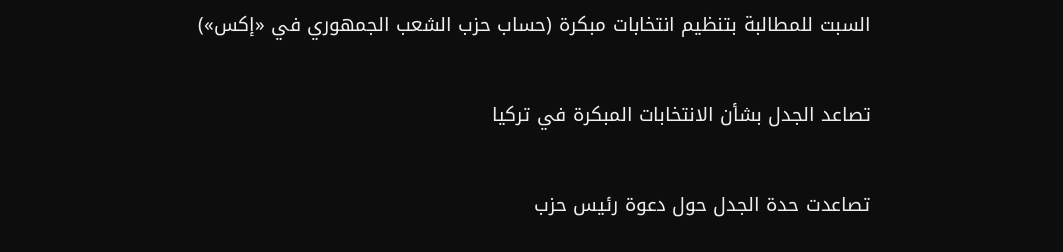السبت للمطالبة بتنظيم انتخابات مبكرة (حساب حزب الشعب الجمهوري في «إكس»)

تصاعد الجدل بشأن الانتخابات المبكرة في تركيا

تصاعدت حدة الجدل حول دعوة رئيس حزب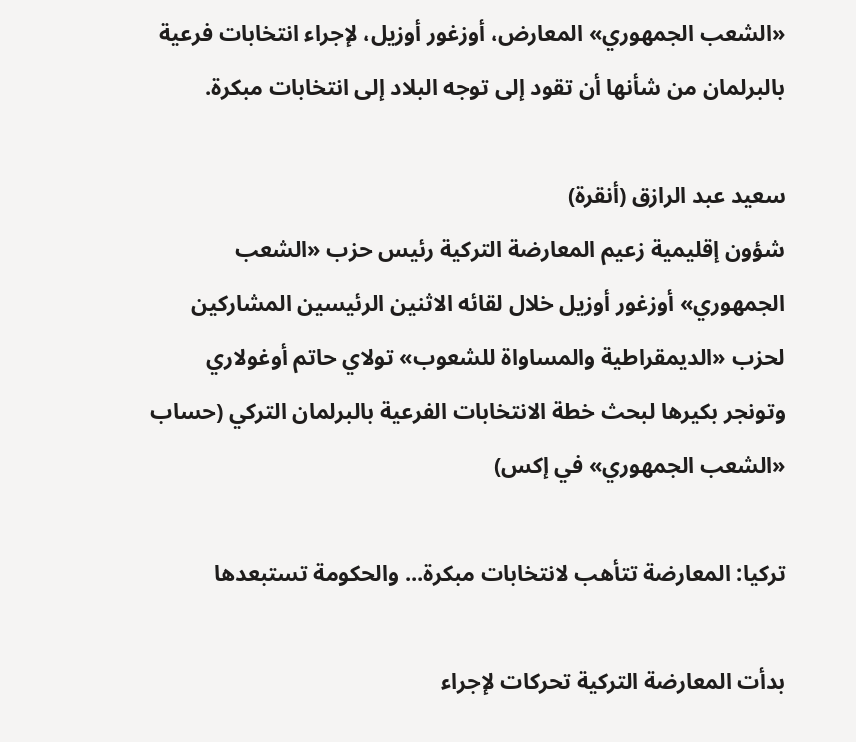«الشعب الجمهوري» المعارض، أوزغور أوزيل، لإجراء انتخابات فرعية بالبرلمان من شأنها أن تقود إلى توجه البلاد إلى انتخابات مبكرة.

سعيد عبد الرازق (أنقرة)
شؤون إقليمية زعيم المعارضة التركية رئيس حزب «الشعب الجمهوري» أوزغور أوزيل خلال لقائه الاثنين الرئيسين المشاركين لحزب «الديمقراطية والمساواة للشعوب» تولاي حاتم أوغولاري وتونجر بكيرها لبحث خطة الانتخابات الفرعية بالبرلمان التركي (حساب «الشعب الجمهوري» في إكس)

تركيا: المعارضة تتأهب لانتخابات مبكرة... والحكومة تستبعدها

بدأت المعارضة التركية تحركات لإجراء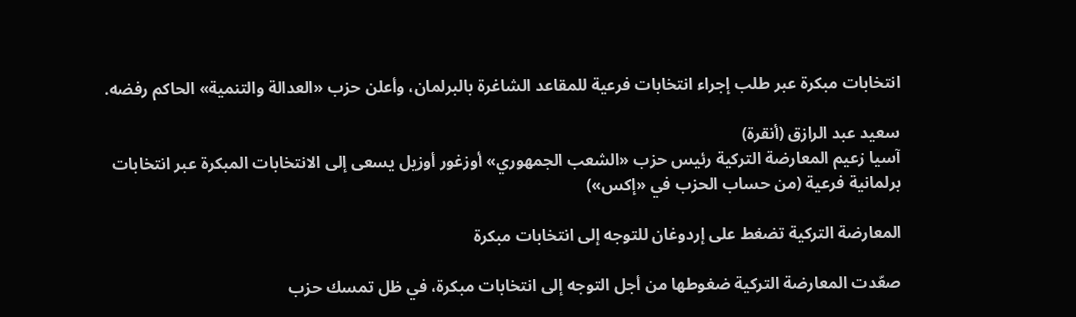انتخابات مبكرة عبر طلب إجراء انتخابات فرعية للمقاعد الشاغرة بالبرلمان، وأعلن حزب «العدالة والتنمية» الحاكم رفضه.

سعيد عبد الرازق (أنقرة)
آسيا زعيم المعارضة التركية رئيس حزب «الشعب الجمهوري» أوزغور أوزيل يسعى إلى الانتخابات المبكرة عبر انتخابات برلمانية فرعية (من حساب الحزب في «إكس»)

المعارضة التركية تضغط على إردوغان للتوجه إلى انتخابات مبكرة

صعّدت المعارضة التركية ضغوطها من أجل التوجه إلى انتخابات مبكرة، في ظل تمسك حزب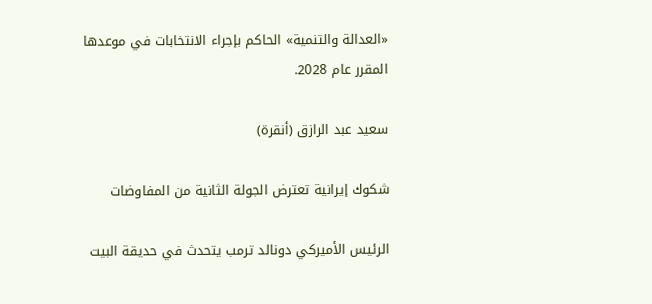«العدالة والتنمية» الحاكم بإجراء الانتخابات في موعدها المقرر عام 2028.

سعيد عبد الرازق (أنقرة)

شكوك إيرانية تعترض الجولة الثانية من المفاوضات

الرئيس الأميركي دونالد ترمب يتحدث في حديقة البيت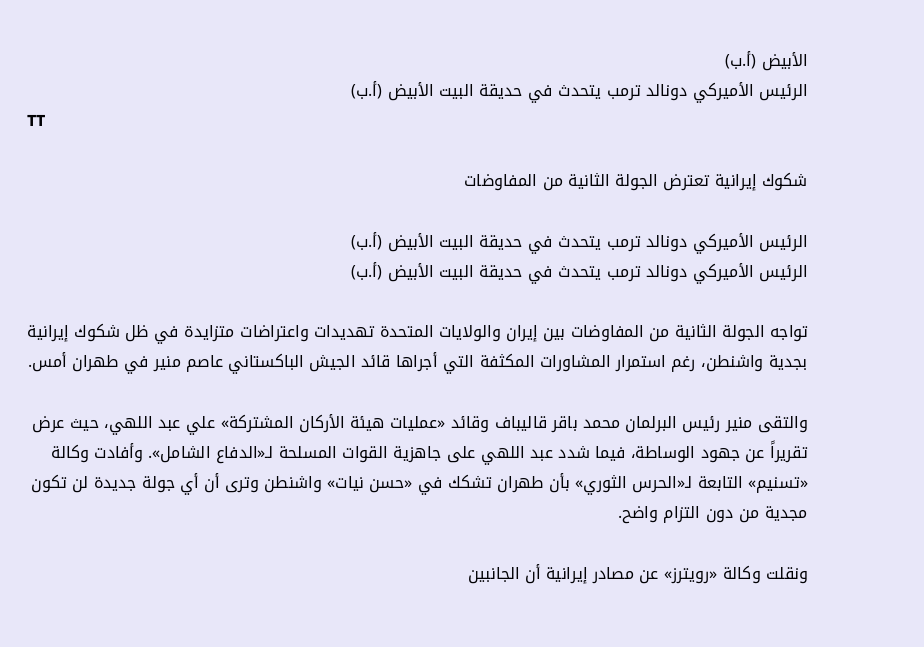الأبيض (أ.ب)
الرئيس الأميركي دونالد ترمب يتحدث في حديقة البيت الأبيض (أ.ب)
TT

شكوك إيرانية تعترض الجولة الثانية من المفاوضات

الرئيس الأميركي دونالد ترمب يتحدث في حديقة البيت الأبيض (أ.ب)
الرئيس الأميركي دونالد ترمب يتحدث في حديقة البيت الأبيض (أ.ب)

تواجه الجولة الثانية من المفاوضات بين إيران والولايات المتحدة تهديدات واعتراضات متزايدة في ظل شكوك إيرانية بجدية واشنطن، رغم استمرار المشاورات المكثفة التي أجراها قائد الجيش الباكستاني عاصم منير في طهران أمس.

والتقى منير رئيس البرلمان محمد باقر قاليباف وقائد «عمليات هيئة الأركان المشتركة» علي عبد اللهي، حيث عرض تقريراً عن جهود الوساطة، فيما شدد عبد اللهي على جاهزية القوات المسلحة لـ«الدفاع الشامل». وأفادت وكالة «تسنيم» التابعة لـ«الحرس الثوري» بأن طهران تشكك في «حسن نيات» واشنطن وترى أن أي جولة جديدة لن تكون مجدية من دون التزام واضح.

ونقلت وكالة «رويترز» عن مصادر إيرانية أن الجانبين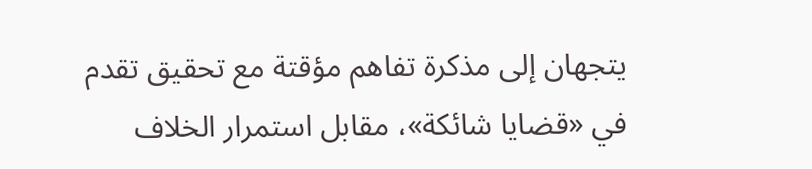يتجهان إلى مذكرة تفاهم مؤقتة مع تحقيق تقدم في «قضايا شائكة»، مقابل استمرار الخلاف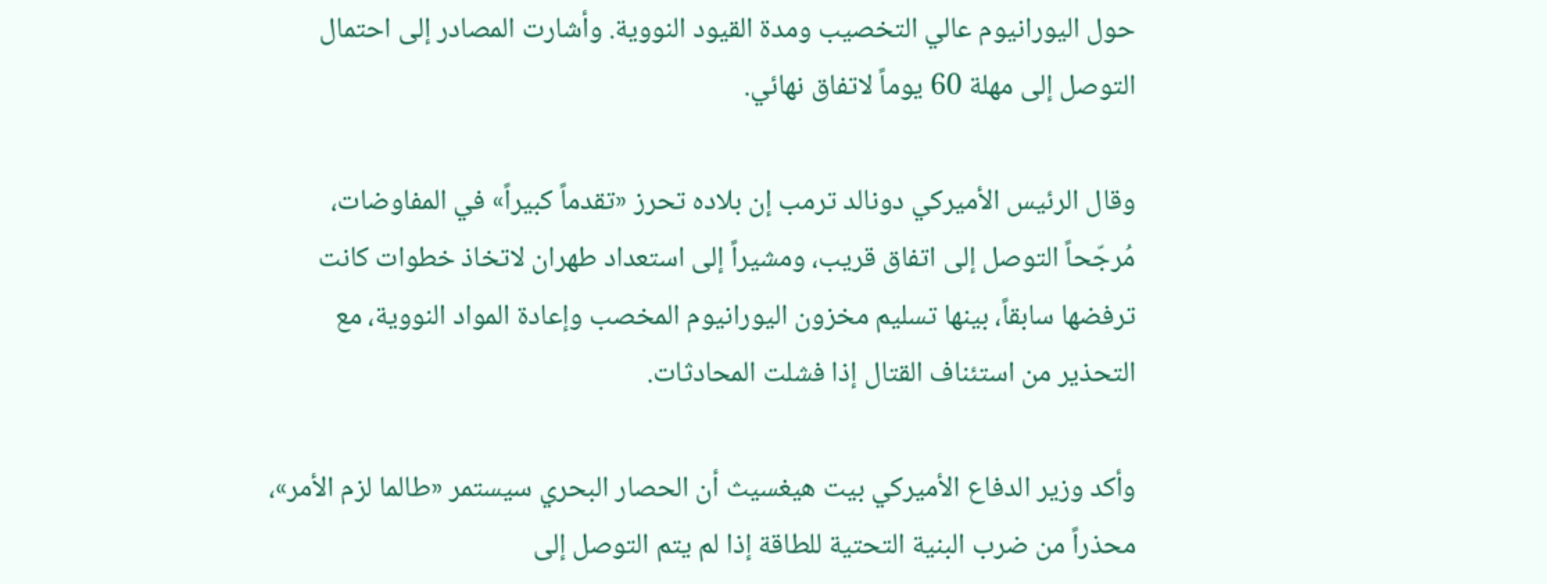حول اليورانيوم عالي التخصيب ومدة القيود النووية. وأشارت المصادر إلى احتمال التوصل إلى مهلة 60 يوماً لاتفاق نهائي.

وقال الرئيس الأميركي دونالد ترمب إن بلاده تحرز «تقدماً كبيراً» في المفاوضات، مُرجّحاً التوصل إلى اتفاق قريب، ومشيراً إلى استعداد طهران لاتخاذ خطوات كانت ترفضها سابقاً، بينها تسليم مخزون اليورانيوم المخصب وإعادة المواد النووية، مع التحذير من استئناف القتال إذا فشلت المحادثات.

وأكد وزير الدفاع الأميركي بيت هيغسيث أن الحصار البحري سيستمر «طالما لزم الأمر»، محذراً من ضرب البنية التحتية للطاقة إذا لم يتم التوصل إلى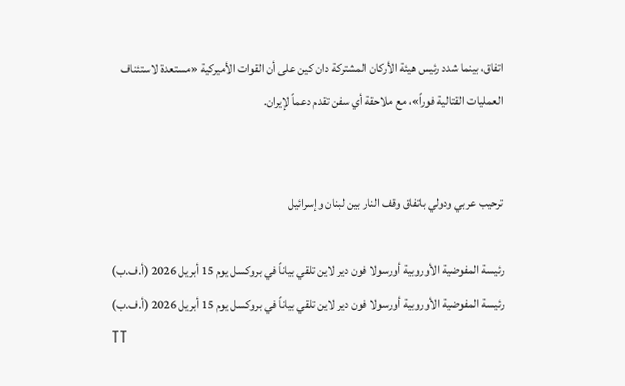اتفاق، بينما شدد رئيس هيئة الأركان المشتركة دان كين على أن القوات الأميركية «مستعدة لاستئناف العمليات القتالية فوراً»، مع ملاحقة أي سفن تقدم دعماً لإيران.


ترحيب عربي ودولي باتفاق وقف النار بين لبنان وإسرائيل

رئيسة المفوضية الأوروبية أورسولا فون دير لاين تلقي بياناً في بروكسل يوم 15 أبريل 2026 (أ.ف.ب)
رئيسة المفوضية الأوروبية أورسولا فون دير لاين تلقي بياناً في بروكسل يوم 15 أبريل 2026 (أ.ف.ب)
TT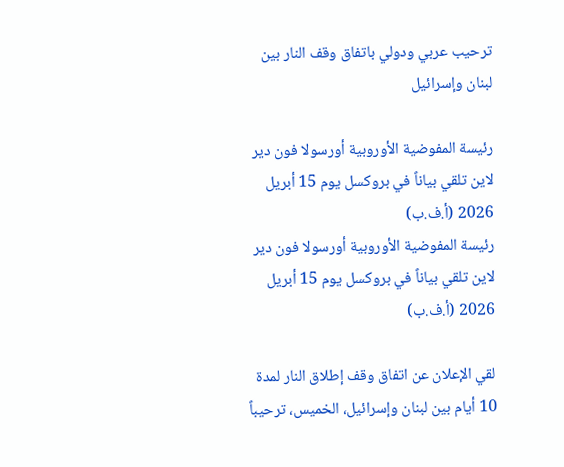ترحيب عربي ودولي باتفاق وقف النار بين لبنان وإسرائيل

رئيسة المفوضية الأوروبية أورسولا فون دير لاين تلقي بياناً في بروكسل يوم 15 أبريل 2026 (أ.ف.ب)
رئيسة المفوضية الأوروبية أورسولا فون دير لاين تلقي بياناً في بروكسل يوم 15 أبريل 2026 (أ.ف.ب)

لقي الإعلان عن اتفاق وقف إطلاق النار لمدة 10 أيام بين لبنان وإسرائيل، الخميس، ترحيباً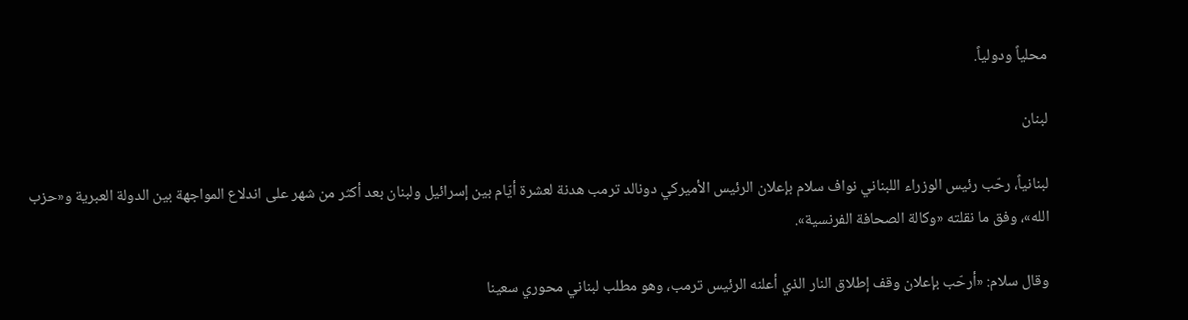محلياً ودولياً.

لبنان

لبنانياً، رحّب رئيس الوزراء اللبناني نواف سلام بإعلان الرئيس الأميركي دونالد ترمب هدنة لعشرة أيّام بين إسرائيل ولبنان بعد أكثر من شهر على اندلاع المواجهة بين الدولة العبرية و«حزب الله»، وفق ما نقلته «وكالة الصحافة الفرنسية».

وقال سلام: «أرحّب بإعلان وقف إطلاق النار الذي أعلنه الرئيس ترمب، وهو مطلب لبناني محوري سعينا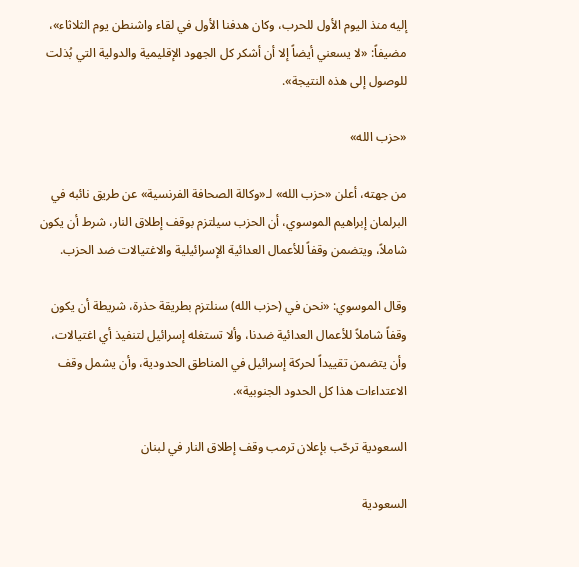إليه منذ اليوم الأول للحرب، وكان هدفنا الأول في لقاء واشنطن يوم الثلاثاء»، مضيفاً: «لا يسعني أيضاً إلا أن أشكر كل الجهود الإقليمية والدولية التي بُذلت للوصول إلى هذه النتيجة».

«حزب الله»

من جهته، أعلن «حزب الله» لـ«وكالة الصحافة الفرنسية» عن طريق نائبه في البرلمان إبراهيم الموسوي، أن الحزب سيلتزم بوقف إطلاق النار، شرط أن يكون شاملاً، ويتضمن وقفاً للأعمال العدائية الإسرائيلية والاغتيالات ضد الحزب.

وقال الموسوي: «نحن في (حزب الله) سنلتزم بطريقة حذرة، شريطة أن يكون وقفاً شاملاً للأعمال العدائية ضدنا، وألا تستغله إسرائيل لتنفيذ أي اغتيالات، وأن يتضمن تقييداً لحركة إسرائيل في المناطق الحدودية، وأن يشمل وقف الاعتداءات هذا كل الحدود الجنوبية».

السعودية ترحّب بإعلان ترمب وقف إطلاق النار في لبنان

السعودية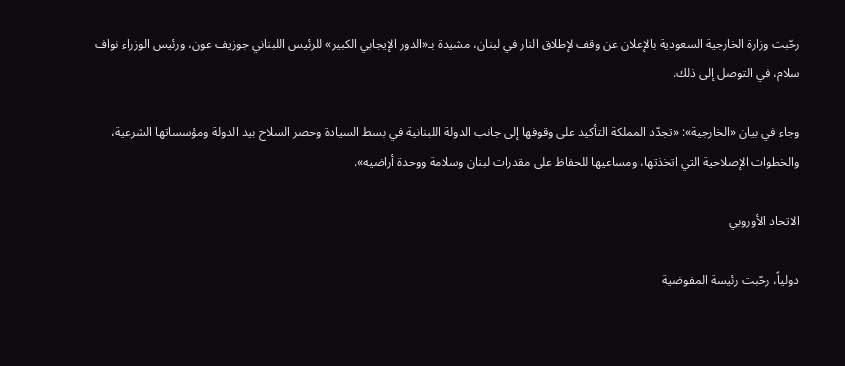رحّبت وزارة الخارجية السعودية بالإعلان عن وقف لإطلاق النار في لبنان، مشيدة بـ«الدور الإيجابي الكبير» للرئيس اللبناني جوزيف عون، ورئيس الوزراء نواف سلام، في التوصل إلى ذلك.

وجاء في بيان «الخارجية»: «تجدّد المملكة التأكيد على وقوفها إلى جانب الدولة اللبنانية في بسط السيادة وحصر السلاح بيد الدولة ومؤسساتها الشرعية، والخطوات الإصلاحية التي اتخذتها، ومساعيها للحفاظ على مقدرات لبنان وسلامة ووحدة أراضيه».

الاتحاد الأوروبي

دولياً، رحّبت رئيسة المفوضية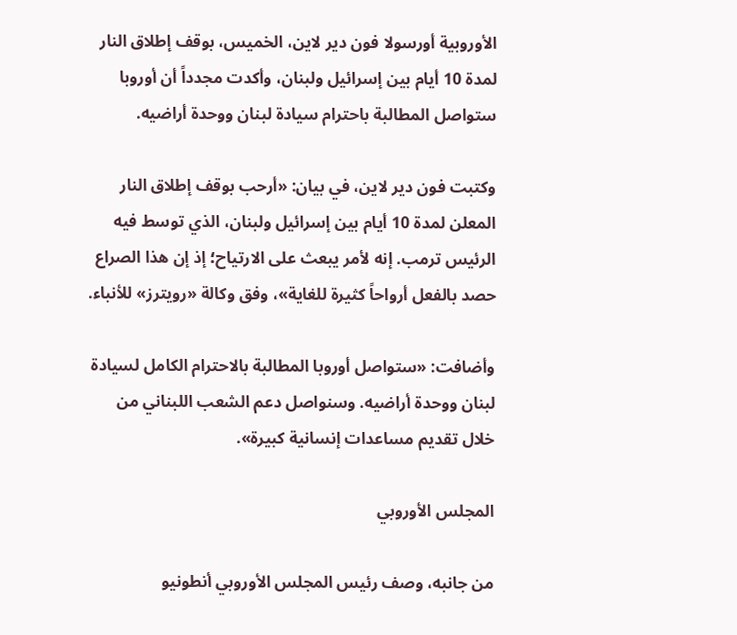الأوروبية أورسولا فون دير لاين، الخميس، بوقف إطلاق النار لمدة 10 أيام بين إسرائيل ولبنان، وأكدت مجدداً أن أوروبا ستواصل المطالبة باحترام سيادة لبنان ووحدة أراضيه.

وكتبت فون دير لاين، في بيان: «أرحب بوقف إطلاق النار المعلن لمدة 10 أيام بين إسرائيل ولبنان، الذي توسط فيه الرئيس ترمب. إنه لأمر يبعث على الارتياح؛ إذ إن هذا الصراع حصد بالفعل أرواحاً كثيرة للغاية»، وفق وكالة «رويترز» للأنباء.

وأضافت: «ستواصل أوروبا المطالبة بالاحترام الكامل لسيادة لبنان ووحدة أراضيه. وسنواصل دعم الشعب اللبناني من خلال تقديم مساعدات إنسانية كبيرة».

المجلس الأوروبي

من جانبه، وصف رئيس المجلس الأوروبي أنطونيو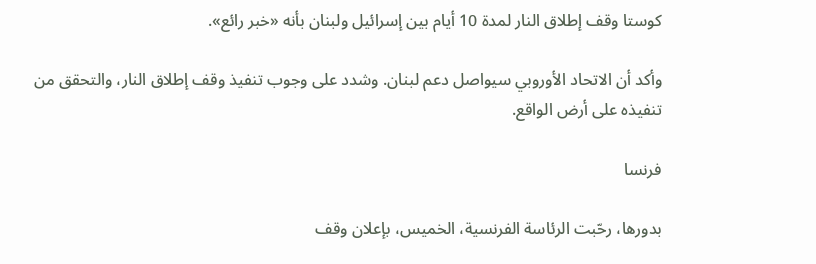كوستا وقف إطلاق النار لمدة 10 أيام بين إسرائيل ولبنان بأنه «خبر رائع».

وأكد أن الاتحاد الأوروبي سيواصل دعم لبنان. وشدد على وجوب تنفيذ وقف إطلاق النار، والتحقق من تنفيذه على أرض الواقع.

فرنسا

بدورها، رحّبت الرئاسة الفرنسية، الخميس، بإعلان وقف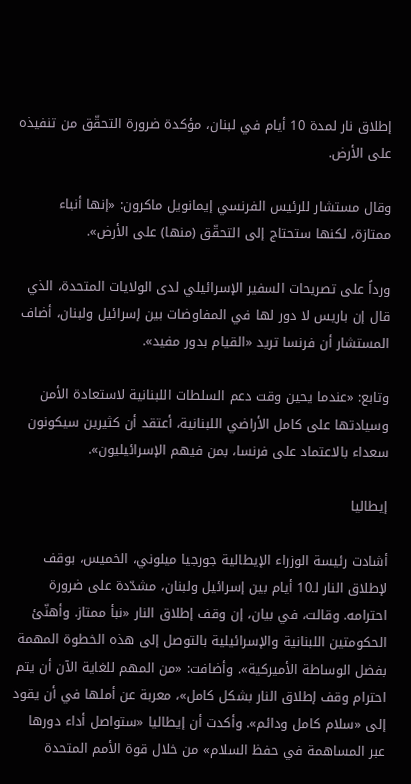إطلاق نار لمدة 10 أيام في لبنان، مؤكدة ضرورة التحقّق من تنفيذه على الأرض.

وقال مستشار للرئيس الفرنسي إيمانويل ماكرون: «إنها أنباء ممتازة، لكنها ستحتاج إلى التحقّق (منها) على الأرض».

ورداً على تصريحات السفير الإسرائيلي لدى الولايات المتحدة، الذي قال إن باريس لا دور لها في المفاوضات بين إسرائيل ولبنان، أضاف المستشار أن فرنسا تريد «القيام بدور مفيد».

وتابع: «عندما يحين وقت دعم السلطات اللبنانية لاستعادة الأمن وسيادتها على كامل الأراضي اللبنانية، أعتقد أن كثيرين سيكونون سعداء بالاعتماد على فرنسا، بمن فيهم الإسرائيليون».

إيطاليا

أشادت رئيسة الوزراء الإيطالية جورجيا ميلوني، الخميس، بوقف لإطلاق النار لـ10 أيام بين إسرائيل ولبنان، مشدّدة على ضرورة احترامه. وقالت، في بيان، إن وقف إطلاق النار «نبأ ممتاز. وأهنّئ الحكومتين اللبنانية والإسرائيلية بالتوصل إلى هذه الخطوة المهمة بفضل الوساطة الأميركية». وأضافت: «من المهم للغاية الآن أن يتم احترام وقف إطلاق النار بشكل كامل»، معربة عن أملها في أن يقود إلى «سلام كامل ودائم». وأكدت أن إيطاليا «ستواصل أداء دورها عبر المساهمة في حفظ السلام» من خلال قوة الأمم المتحدة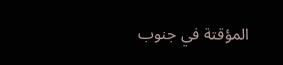المؤقتة في جنوب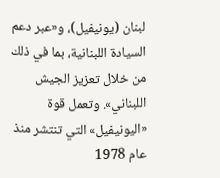لبنان (يونيفيل)، و«عبر دعم السيادة اللبنانية، بما في ذلك من خلال تعزيز الجيش اللبناني». وتعمل قوة «اليونيفيل» التي تنتشر منذ عام 1978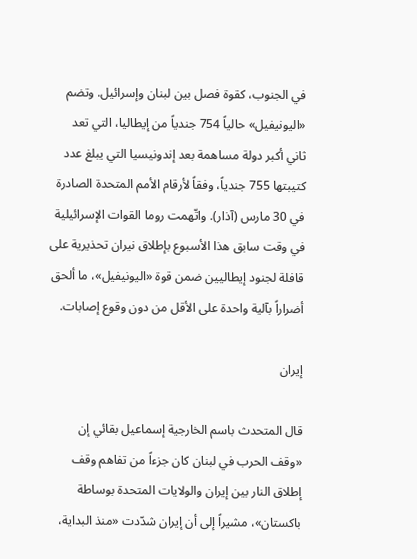في الجنوب، كقوة فصل بين لبنان وإسرائيل. وتضم «اليونيفيل» حالياً 754 جندياً من إيطاليا، التي تعد ثاني أكبر دولة مساهمة بعد إندونيسيا التي يبلغ عدد كتيبتها 755 جندياً، وفقاً لأرقام الأمم المتحدة الصادرة في 30 مارس (آذار). واتّهمت روما القوات الإسرائيلية في وقت سابق هذا الأسبوع بإطلاق نيران تحذيرية على قافلة لجنود إيطاليين ضمن قوة «اليونيفيل»، ما ألحق أضراراً بآلية واحدة على الأقل من دون وقوع إصابات.

إيران

قال المتحدث باسم الخارجية إسماعيل بقائي إن «وقف الحرب في لبنان كان جزءاً من تفاهم وقف إطلاق النار بين إيران والولايات المتحدة بوساطة باكستان»، مشيراً إلى أن إيران شدّدت «منذ البداية،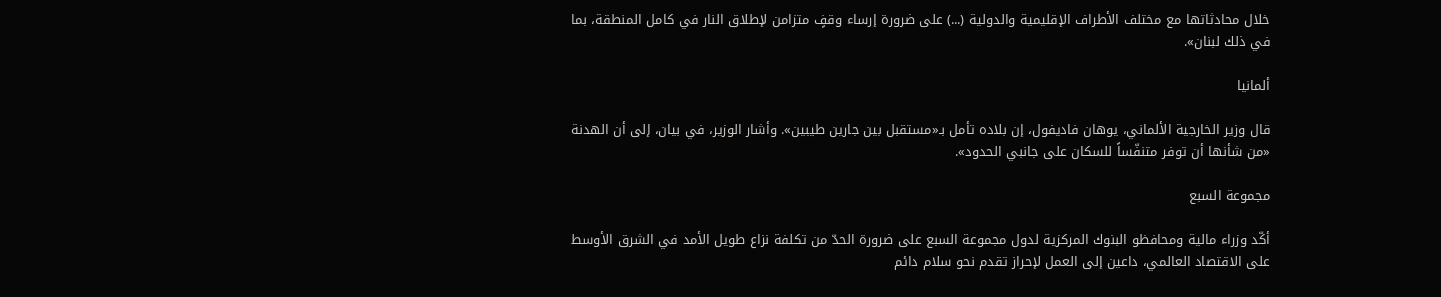خلال محادثاتها مع مختلف الأطراف الإقليمية والدولية (...) على ضرورة إرساء وقفٍ متزامن لإطلاق النار في كامل المنطقة، بما في ذلك لبنان».

ألمانيا

قال وزير الخارجية الألماني، يوهان فاديفول، إن بلاده تأمل بـ«مستقبل بين جارين طيبين». وأشار الوزير، في بيان، إلى أن الهدنة «من شأنها أن توفر متنفّساً للسكان على جانبي الحدود».

مجموعة السبع

أكّد وزراء مالية ومحافظو البنوك المركزية لدول مجموعة السبع على ضرورة الحدّ من تكلفة نزاع طويل الأمد في الشرق الأوسط على الاقتصاد العالمي، داعين إلى العمل لإحراز تقدم نحو سلام دائم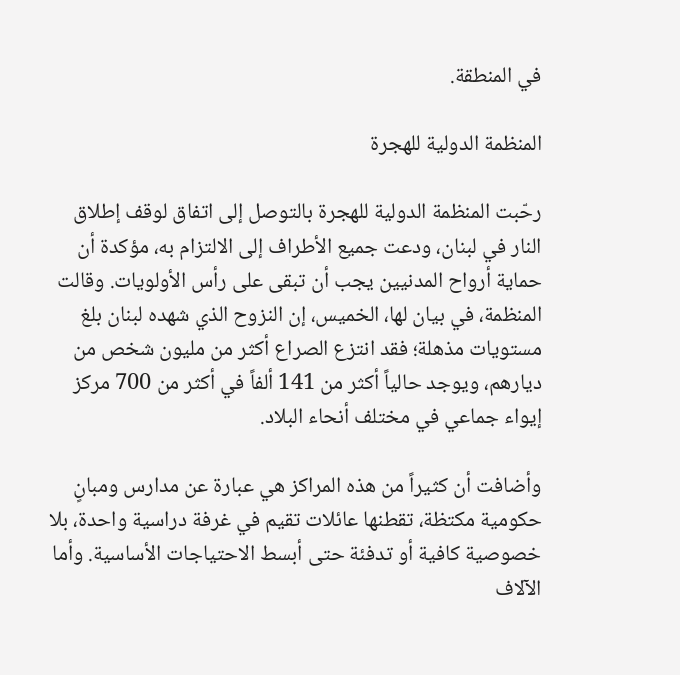في المنطقة.

المنظمة الدولية للهجرة

رحّبت المنظمة الدولية للهجرة بالتوصل إلى اتفاق لوقف إطلاق النار في لبنان، ودعت جميع الأطراف إلى الالتزام به، مؤكدة أن حماية أرواح المدنيين يجب أن تبقى على رأس الأولويات. وقالت المنظمة، في بيان لها، الخميس، إن النزوح الذي شهده لبنان بلغ مستويات مذهلة؛ فقد انتزع الصراع أكثر من مليون شخص من ديارهم، ويوجد حالياً أكثر من 141 ألفاً في أكثر من 700 مركز إيواء جماعي في مختلف أنحاء البلاد.

وأضافت أن كثيراً من هذه المراكز هي عبارة عن مدارس ومبانٍ حكومية مكتظة، تقطنها عائلات تقيم في غرفة دراسية واحدة، بلا خصوصية كافية أو تدفئة حتى أبسط الاحتياجات الأساسية. وأما الآلاف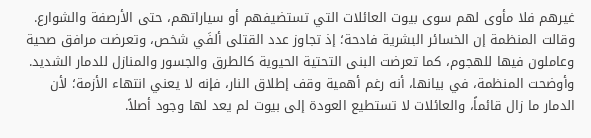غيرهم فلا مأوى لهم سوى بيوت العائلات التي تستضيفهم أو سياراتهم، حتى الأرصفة والشوارع. وقالت المنظمة إن الخسائر البشرية فادحة؛ إذ تجاوز عدد القتلى ألفَي شخص، وتعرضت مرافق صحية وعاملون فيها للهجوم، كما تعرضت البنى التحتية الحيوية كالطرق والجسور والمنازل للدمار الشديد. وأوضحت المنظمة، في بيانها، أنه رغم أهمية وقف إطلاق النار، فإنه لا يعني انتهاء الأزمة؛ لأن الدمار ما زال قائماً، والعائلات لا تستطيع العودة إلى بيوت لم يعد لها وجود أصلاً.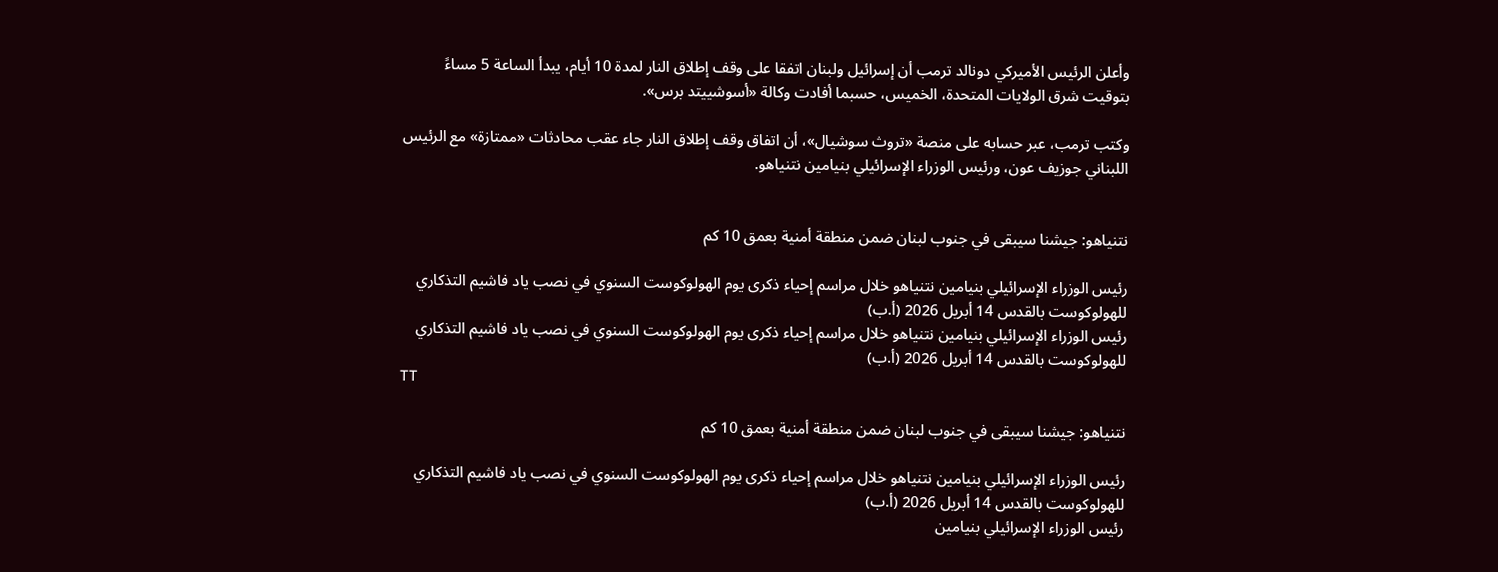وأعلن الرئيس الأميركي دونالد ترمب أن إسرائيل ولبنان اتفقا على وقف إطلاق النار لمدة 10 أيام، يبدأ الساعة 5 مساءً بتوقيت شرق الولايات المتحدة، الخميس، حسبما أفادت وكالة «أسوشييتد برس».

وكتب ترمب، عبر حسابه على منصة «تروث سوشيال»، أن اتفاق وقف إطلاق النار جاء عقب محادثات «ممتازة» مع الرئيس اللبناني جوزيف عون، ورئيس الوزراء الإسرائيلي بنيامين نتنياهو.


نتنياهو: جيشنا سيبقى في جنوب لبنان ضمن منطقة أمنية بعمق 10 كم

رئيس الوزراء الإسرائيلي بنيامين نتنياهو خلال مراسم إحياء ذكرى يوم الهولوكوست السنوي في نصب ياد فاشيم التذكاري للهولوكوست بالقدس 14 أبريل 2026 (أ.ب)
رئيس الوزراء الإسرائيلي بنيامين نتنياهو خلال مراسم إحياء ذكرى يوم الهولوكوست السنوي في نصب ياد فاشيم التذكاري للهولوكوست بالقدس 14 أبريل 2026 (أ.ب)
TT

نتنياهو: جيشنا سيبقى في جنوب لبنان ضمن منطقة أمنية بعمق 10 كم

رئيس الوزراء الإسرائيلي بنيامين نتنياهو خلال مراسم إحياء ذكرى يوم الهولوكوست السنوي في نصب ياد فاشيم التذكاري للهولوكوست بالقدس 14 أبريل 2026 (أ.ب)
رئيس الوزراء الإسرائيلي بنيامين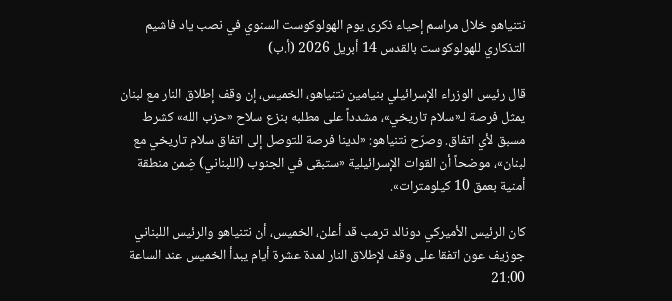نتنياهو خلال مراسم إحياء ذكرى يوم الهولوكوست السنوي في نصب ياد فاشيم التذكاري للهولوكوست بالقدس 14 أبريل 2026 (أ.ب)

قال رئيس الوزراء الإسرائيلي بنيامين نتنياهو، الخميس، إن وقف إطلاق النار مع لبنان يمثل فرصة لـ«سلام تاريخي»، مشدداً على مطلبه بنزع سلاح «حزب الله» كشرط مسبق لأي اتفاق. وصرّح نتنياهو: «لدينا فرصة للتوصل إلى اتفاق سلام تاريخي مع لبنان»، موضحاً أن القوات الإسرائيلية «ستبقى في الجنوب (اللبناني) ضِمن منطقة أمنية بعمق 10 كيلومترات».

كان الرئيس الأميركي دونالد ترمب قد أعلن، الخميس، أن نتنياهو والرئيس اللبناني جوزيف عون اتفقا على وقف لإطلاق النار لمدة عشرة أيام يبدأ الخميس عند الساعة 21:00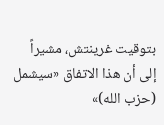بتوقيت غرينتش، مشيراً إلى أن هذا الاتفاق «سيشمل (حزب الله)»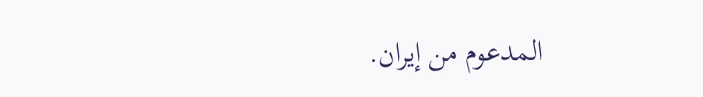المدعوم من إيران.